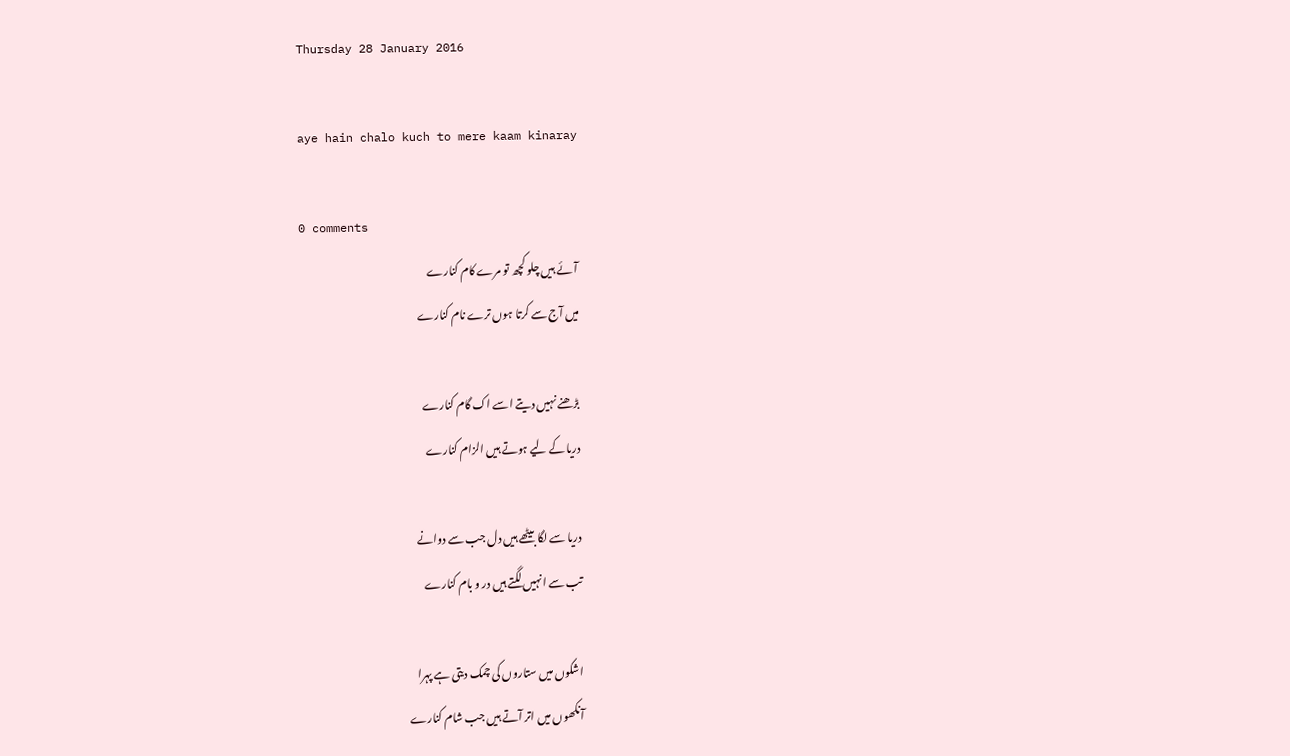Thursday 28 January 2016

aye hain chalo kuch to mere kaam kinaray

0 comments
آئے ہیں چلو کچھ تو مرے کام کنارے
میں آج سے کرتا ہوں ترے نام کنارے

بڑھنے نہیں دیتے اسے اک گام کنارے
دریا کے لیے ہوتے ہیں الزام کنارے

دریا سے لگا بیٹھے ہیں دل جب سے دوانے
تب سے انہیں لگتے ہیں در و بام کنارے

اشکوں میں ستاروں کی چمک دیتی ہے پہرا
آنکھوں میں اتر آتے ہیں جب شام کنارے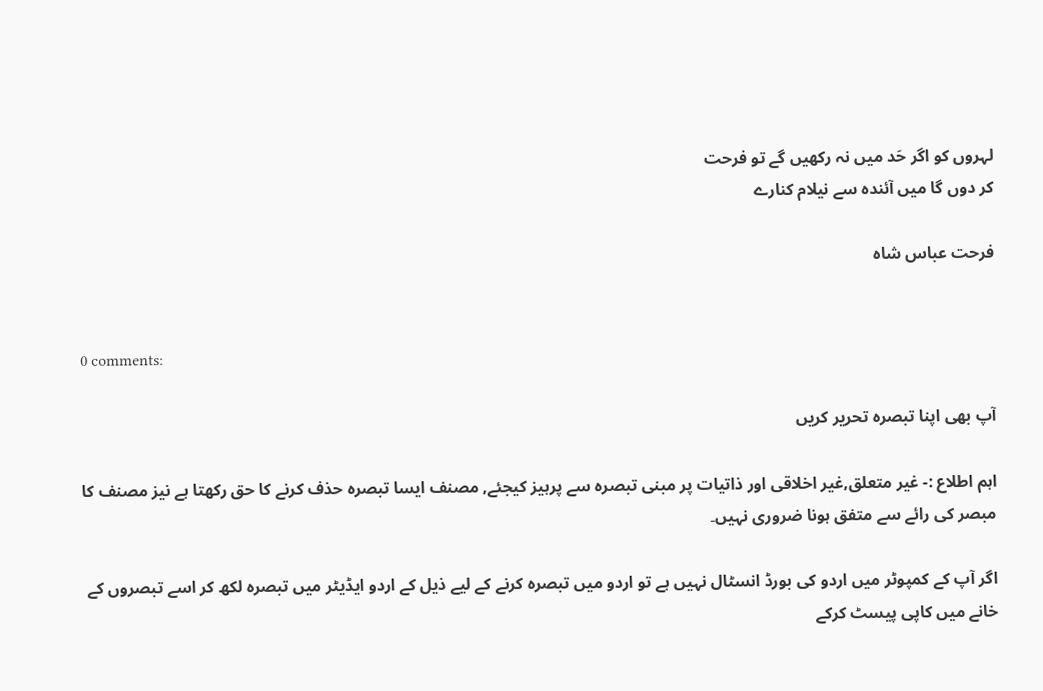لہروں کو اگر حَد میں نہ رکھیں گے تو فرحت
کر دوں گا میں آئندہ سے نیلام کنارے

فرحت عباس شاہ


0 comments:

آپ بھی اپنا تبصرہ تحریر کریں

اہم اطلاع :- غیر متعلق,غیر اخلاقی اور ذاتیات پر مبنی تبصرہ سے پرہیز کیجئے, مصنف ایسا تبصرہ حذف کرنے کا حق رکھتا ہے نیز مصنف کا مبصر کی رائے سے متفق ہونا ضروری نہیں۔

اگر آپ کے کمپوٹر میں اردو کی بورڈ انسٹال نہیں ہے تو اردو میں تبصرہ کرنے کے لیے ذیل کے اردو ایڈیٹر میں تبصرہ لکھ کر اسے تبصروں کے خانے میں کاپی پیسٹ کرکے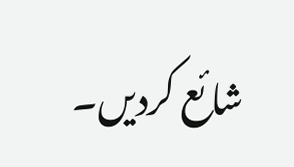شائع کردیں۔